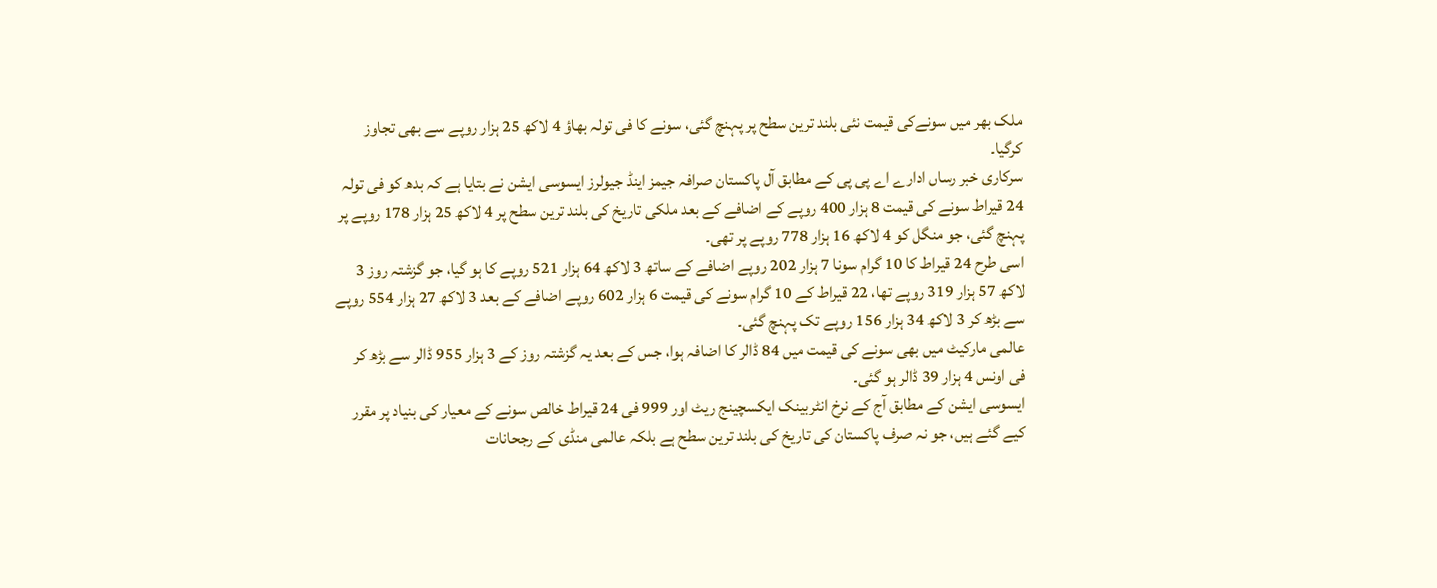ملک بھر میں سونےکی قیمت نئی بلند ترین سطح پر پہنچ گئی، سونے کا فی تولہ بھاؤ 4 لاکھ 25 ہزار روپے سے بھی تجاوز کرگیا۔
سرکاری خبر رساں ادارے اے پی پی کے مطابق آل پاکستان صرافہ جیمز اینڈ جیولرز ایسوسی ایشن نے بتایا ہے کہ بدھ کو فی تولہ 24 قیراط سونے کی قیمت 8 ہزار 400 روپے کے اضافے کے بعد ملکی تاریخ کی بلند ترین سطح پر 4 لاکھ 25 ہزار 178 روپے پر پہنچ گئی، جو منگل کو 4 لاکھ 16 ہزار 778 روپے پر تھی۔
اسی طرح 24 قیراط کا 10 گرام سونا 7 ہزار 202 روپے اضافے کے ساتھ 3 لاکھ 64 ہزار 521 روپے کا ہو گیا، جو گزشتہ روز 3 لاکھ 57 ہزار 319 روپے تھا، 22 قیراط کے 10 گرام سونے کی قیمت 6 ہزار 602 روپے اضافے کے بعد 3 لاکھ 27 ہزار 554 روپے سے بڑھ کر 3 لاکھ 34 ہزار 156 روپے تک پہنچ گئی۔
عالمی مارکیٹ میں بھی سونے کی قیمت میں 84 ڈالر کا اضافہ ہوا، جس کے بعد یہ گزشتہ روز کے 3 ہزار 955 ڈالر سے بڑھ کر فی اونس 4 ہزار 39 ڈالر ہو گئی۔
ایسوسی ایشن کے مطابق آج کے نرخ انٹربینک ایکسچینج ریٹ اور 999 فی 24 قیراط خالص سونے کے معیار کی بنیاد پر مقرر کیے گئے ہیں، جو نہ صرف پاکستان کی تاریخ کی بلند ترین سطح ہے بلکہ عالمی منڈی کے رجحانات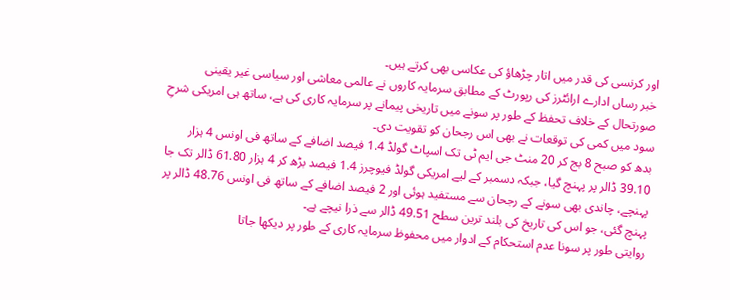اور کرنسی کی قدر میں اتار چڑھاؤ کی عکاسی بھی کرتے ہیں۔
خبر رساں ادارے ارائٹرز کی رپورٹ کے مطابق سرمایہ کاروں نے عالمی معاشی اور سیاسی غیر یقینی صورتحال کے خلاف تحفظ کے طور پر سونے میں تاریخی پیمانے پر سرمایہ کاری کی ہے، ساتھ ہی امریکی شرحِ سود میں کمی کی توقعات نے بھی اس رجحان کو تقویت دی۔
بدھ کو صبح 8 بج کر 20 منٹ جی ایم ٹی تک اسپاٹ گولڈ 1.4 فیصد اضافے کے ساتھ فی اونس 4 ہزار 39.10 ڈالر پر پہنچ گیا، جبکہ دسمبر کے لیے امریکی گولڈ فیوچرز 1.4 فیصد بڑھ کر 4 ہزار 61.80 ڈالر تک جا پہنچے، چاندی بھی سونے کے رجحان سے مستفید ہوئی اور 2 فیصد اضافے کے ساتھ فی اونس 48.76 ڈالر پر پہنچ گئی، جو اس کی تاریخ کی بلند ترین سطح 49.51 ڈالر سے ذرا نیچے ہے۔
روایتی طور پر سونا عدم استحکام کے ادوار میں محفوظ سرمایہ کاری کے طور پر دیکھا جاتا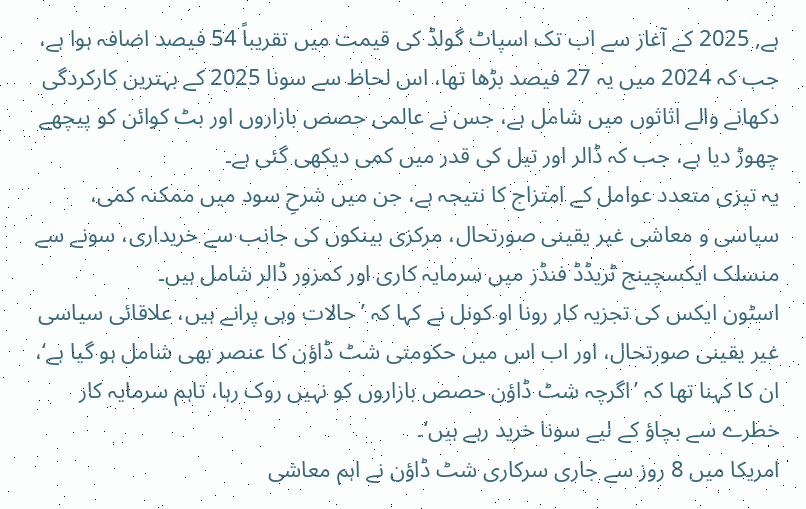ہے, 2025 کے آغاز سے اب تک اسپاٹ گولڈ کی قیمت میں تقریباً 54 فیصد اضافہ ہوا ہے، جب کہ 2024 میں یہ 27 فیصد بڑھا تھا، اس لحاظ سے سونا 2025 کے بہترین کارکردگی دکھانے والے اثاثوں میں شامل ہے، جس نے عالمی حصص بازاروں اور بٹ کوائن کو پیچھے چھوڑ دیا ہے، جب کہ ڈالر اور تیل کی قدر میں کمی دیکھی گئی ہے۔
یہ تیزی متعدد عوامل کے امتزاج کا نتیجہ ہے، جن میں شرحِ سود میں ممکنہ کمی، سیاسی و معاشی غیر یقینی صورتحال، مرکزی بینکوں کی جانب سے خریداری، سونے سے منسلک ایکسچینج ٹریڈڈ فنڈز میں سرمایہ کاری اور کمزور ڈالر شامل ہیں۔
اسٹون ایکس کی تجزیہ کار رونا او کونل نے کہا کہ ’حالات وہی پرانے ہیں، علاقائی سیاسی غیر یقینی صورتحال، اور اب اس میں حکومتی شٹ ڈاؤن کا عنصر بھی شامل ہو گیا ہے‘، ان کا کہنا تھا کہ ’اگرچہ شٹ ڈاؤن حصص بازاروں کو نہیں روک رہا، تاہم سرمایہ کار خطرے سے بچاؤ کے لیے سونا خرید رہے ہیں‘۔
امریکا میں 8 روز سے جاری سرکاری شٹ ڈاؤن نے اہم معاشی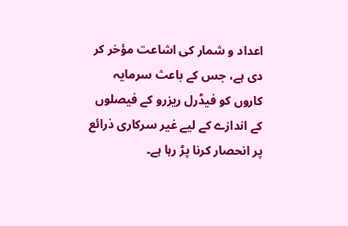اعداد و شمار کی اشاعت مؤخر کر دی ہے، جس کے باعث سرمایہ کاروں کو فیڈرل ریزرو کے فیصلوں کے اندازے کے لیے غیر سرکاری ذرائع پر انحصار کرنا پڑ رہا ہے۔